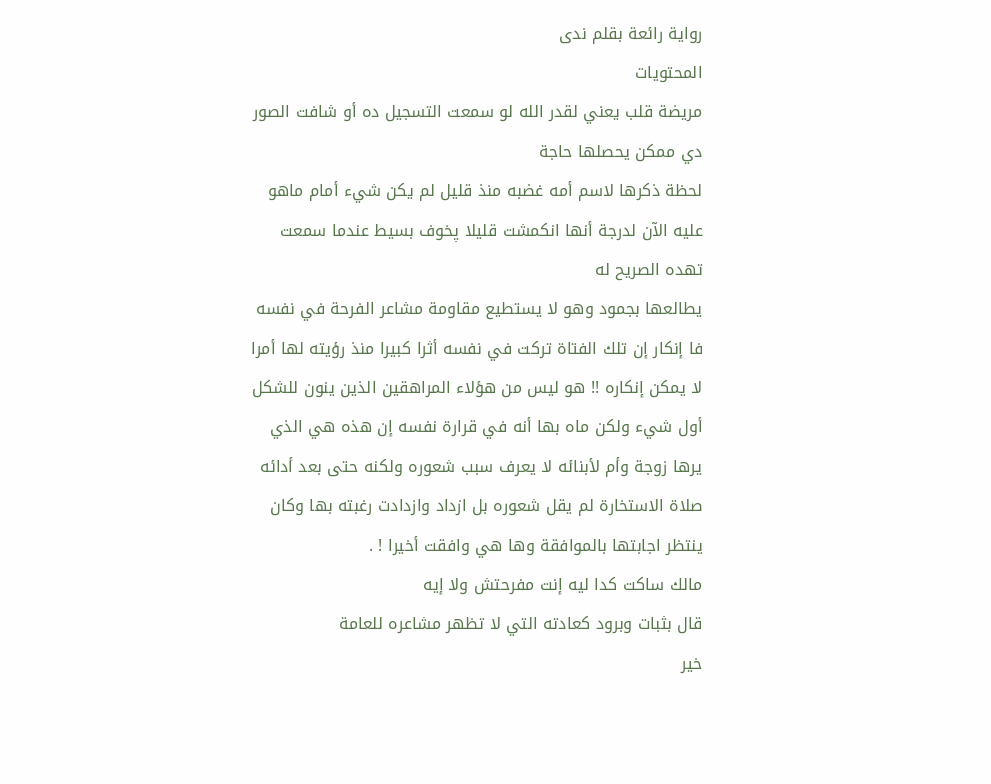رواية رائعة بقلم ندى
المحتويات
مريضة قلب يعني لقدر الله لو سمعت التسجيل ده أو شافت الصور دي ممكن يحصلها حاجة
لحظة ذكرها لاسم أمه غضبه منذ قليل لم يكن شيء أمام ماهو عليه الآن لدرجة أنها انكمشت قليلا پخوف بسيط عندما سمعت تهده الصريح له
يطالعها بجمود وهو لا يستطيع مقاومة مشاعر الفرحة في نفسه فا إنكار إن تلك الفتاة تركت في نفسه أثرا كبيرا منذ رؤيته لها أمرا لا يمكن إنكاره !! هو ليس من هؤلاء المراهقين الذين ينون للشكل أول شيء ولكن ماه بها أنه في قرارة نفسه إن هذه هي الذي يرها زوجة وأم لأبنائه لا يعرف سبب شعوره ولكنه حتى بعد أدائه صلاة الاستخارة لم يقل شعوره بل ازداد وازدادت رغبته بها وكان ينتظر اجابتها بالموافقة وها هي وافقت أخيرا ! .
مالك ساكت كدا ليه إنت مفرحتش ولا إيه
قال بثبات وبرود كعادته التي لا تظهر مشاعره للعامة
خير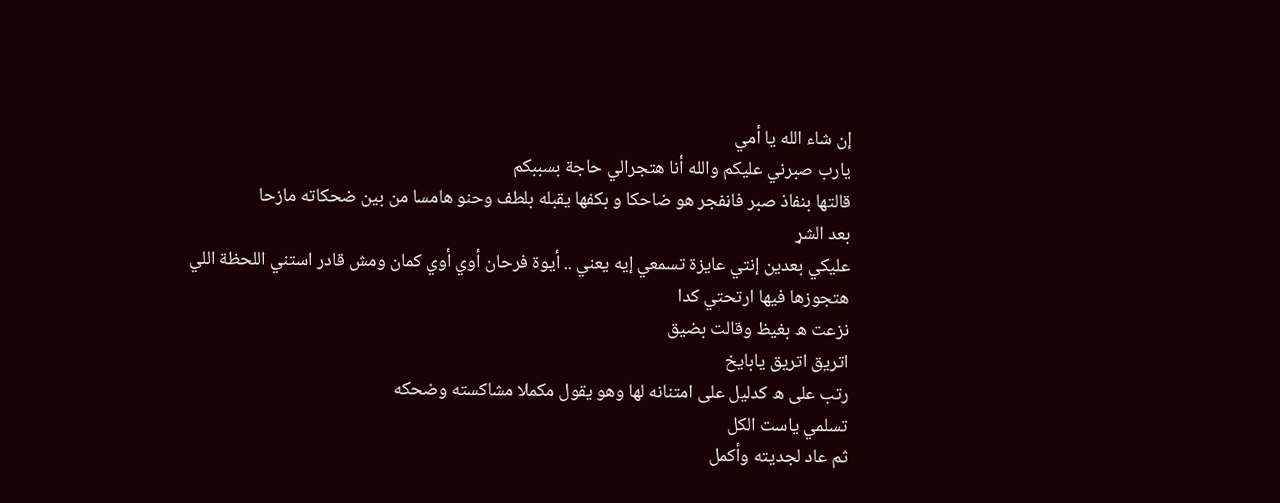إن شاء الله يا أمي
يارب صبرني عليكم والله أنا هتجرالي حاجة بسببكم
قالتها بنفاذ صبر فاڼفجر هو ضاحكا و بكفها يقبله بلطف وحنو هامسا من بين ضحكاته مازحا
بعد الشړ
عليكي بعدين إنتي عايزة تسمعي إيه يعني .. أيوة فرحان أوي أوي كمان ومش قادر استني اللحظة اللي هتجوزها فيها ارتحتي كدا
نزعت ه بغيظ وقالت بضيق
اتريق اتريق يابايخ
رتب على ه كدليل على امتنانه لها وهو يقول مكملا مشاكسته وضحكه
تسلمي ياست الكل
ثم عاد لجديته وأكمل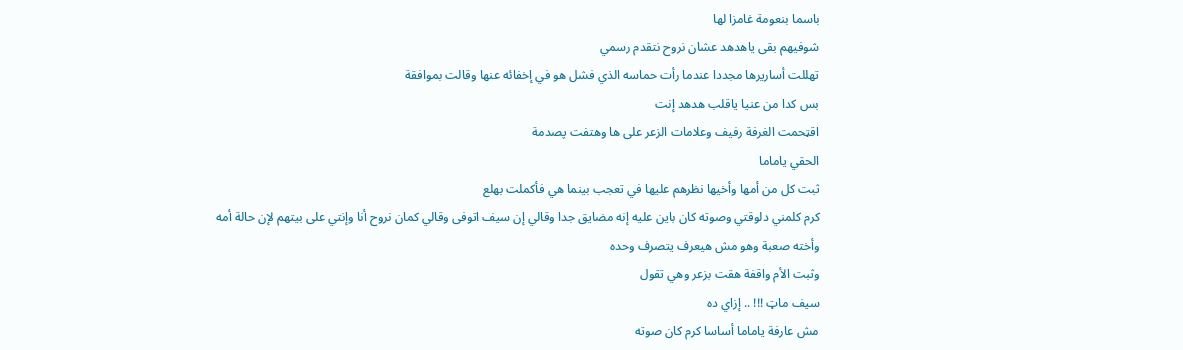باسما بنعومة غامزا لها
شوفيهم بقى ياهدهد عشان نروح نتقدم رسمي
تهللت أساريرها مجددا عندما رأت حماسه الذي فشل هو في إخفائه عنها وقالت بموافقة
بس كدا من عنيا ياقلب هدهد إنت
اقټحمت الغرفة رفيف وعلامات الزعر على ها وهتفت پصدمة
الحقي ياماما
ثبت كل من أمها وأخيها نظرهم عليها في تعجب بينما هي فأكملت بهلع
كرم كلمني دلوقتي وصوته كان باين عليه إنه مضايق جدا وقالي إن سيف اتوفى وقالي كمان نروح أنا وإنتي على بيتهم لإن حالة أمه وأخته صعبة وهو مش هيعرف يتصرف وحده
وثبت الأم واقفة هقت بزعر وهي تقول
سيف ماټ !!! .. إزاي ده
مش عارفة ياماما أساسا كرم كان صوته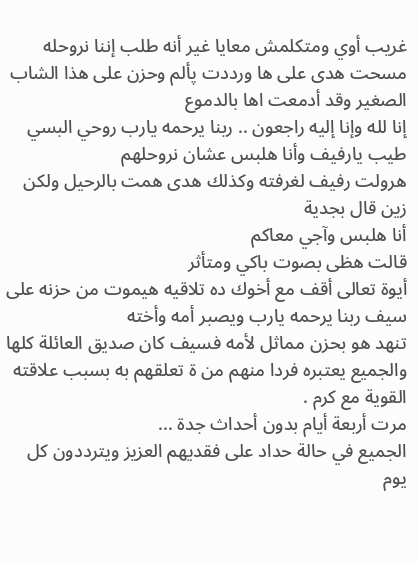غريب أوي ومتكلمش معايا غير أنه طلب إننا نروحله
مسحت هدى على ها ورددت پألم وحزن على هذا الشاب الصغير وقد أدمعت اها بالدموع
إنا لله وإنا إليه راجعون .. ربنا يرحمه يارب روحي البسي طيب يارفيف وأنا هلبس عشان نروحلهم
هرولت رفيف لغرفته وكذلك هدى همت بالرحيل ولكن زين قال بجدية
أنا هلبس وآجي معاكم
قالت هظى بصوت باكي ومتأثر
أيوة تعالى أقف مع أخوك ده تلاقيه ھيموت من حزنه على سيف ربنا يرحمه يارب ويصبر أمه وأخته
تنهد هو بحزن مماثل لأمه فسيف كان صديق العائلة كلها والجميع يعتبره فردا منهم من ة تعلقهم به بسبب علاقته القوية مع كرم .
مرت أربعة أيام بدون أحداث جدة ...
الجميع في حالة حداد على فقديهم العزيز ويترددون كل يوم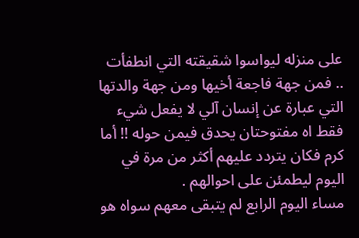على منزله ليواسوا شقيقته التي انطفأت .. فمن جهة فاجعة أخيها ومن جهة والدتها التي عبارة عن إنسان آلي لا يفعل شيء فقط اه مفتوحتان يحدق فيمن حوله !! أما كرم فكان يتردد عليهم أكثر من مرة في اليوم ليطمئن على احوالهم .
مساء اليوم الرابع لم يتبقى معهم سواه هو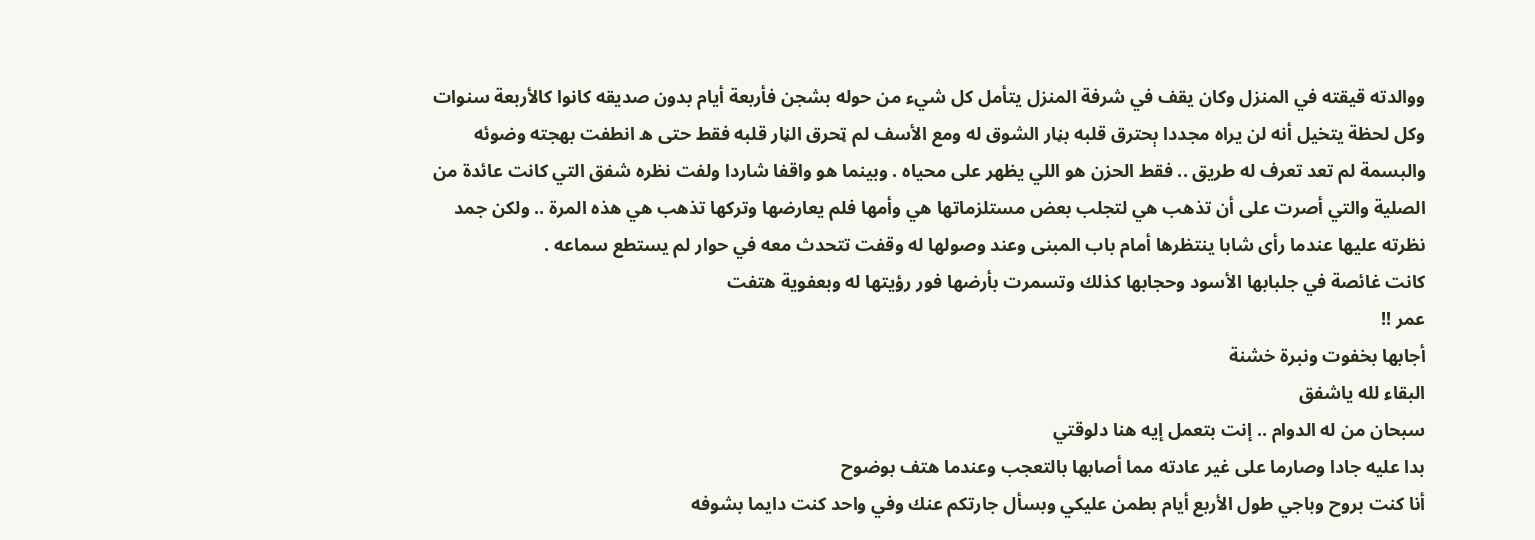ووالدته قيقته في المنزل وكان يقف في شرفة المنزل يتأمل كل شيء من حوله بشجن فأربعة أيام بدون صديقه كانوا كالأربعة سنوات وكل لحظة يتخيل أنه لن يراه مجددا ېحترق قلبه بڼار الشوق له ومع الأسف لم ټحرق الڼار قلبه فقط حتى ه انطفت بهجته وضوئه والبسمة لم تعد تعرف له طريق .. فقط الحزن هو اللي يظهر على محياه . وبينما هو واقفا شاردا ولفت نظره شفق التي كانت عائدة من الصلية والتي أصرت على أن تذهب هي لتجلب بعض مستلزماتها هي وأمها فلم يعارضها وتركها تذهب هي هذه المرة .. ولكن جمد نظرته عليها عندما رأى شابا ينتظرها أمام باب المبنى وعند وصولها له وقفت تتحدث معه في حوار لم يستطع سماعه .
كانت غائصة في جلبابها الأسود وحجابها كذلك وتسمرت بأرضها فور رؤيتها له وبعفوية هتفت
عمر !!
أجابها بخفوت ونبرة خشنة
البقاء لله ياشفق
سبحان من له الدوام .. إنت بتعمل إيه هنا دلوقتي
بدا عليه جادا وصارما على غير عادته مما أصابها بالتعجب وعندما هتف بوضوح
أنا كنت بروح وباجي طول الأربع أيام بطمن عليكي وبسأل جارتكم عنك وفي واحد كنت دايما بشوفه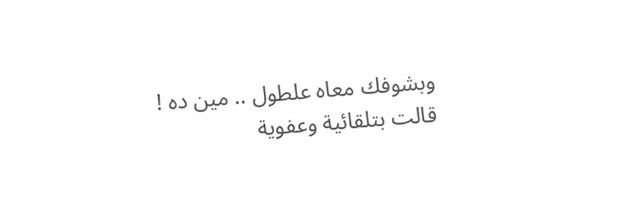وبشوفك معاه علطول .. مين ده !
قالت بتلقائية وعفوية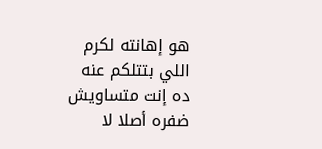هو إهانته لكرم
اللي بتتلكم عنه ده إنت متساويش ضفره أصلا لا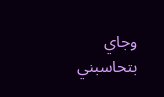وجاي بتحاسبني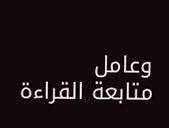وعامل
متابعة القراءة